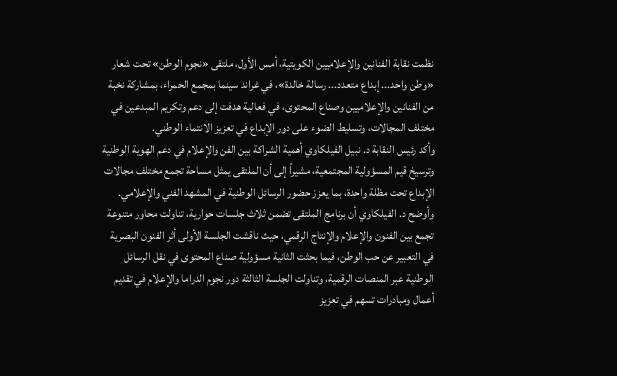نظمت نقابة الفنانين والإعلاميين الكويتية، أمس الأول، ملتقى «نجوم الوطن» تحت شعار «وطن واحد... إبداع متعدد... رسالة خالدة»، في غراند سينما بمجمع الحمراء، بمشاركة نخبة من الفنانين والإعلاميين وصناع المحتوى، في فعالية هدفت إلى دعم وتكريم المبدعين في مختلف المجالات، وتسليط الضوء على دور الإبداع في تعزيز الانتماء الوطني.
وأكد رئيس النقابة د. نبيل الفيلكاوي أهمية الشراكة بين الفن والإعلام في دعم الهوية الوطنية وترسيخ قيم المسؤولية المجتمعية، مشيراً إلى أن الملتقى يمثل مساحة تجمع مختلف مجالات الإبداع تحت مظلة واحدة، بما يعزز حضور الرسائل الوطنية في المشهد الفني والإعلامي.
وأوضح د. الفيلكاوي أن برنامج الملتقى تضمن ثلاث جلسات حوارية، تناولت محاور متنوعة تجمع بين الفنون والإعلام والإنتاج الرقمي، حيث ناقشت الجلسة الأولى أثر الفنون البصرية في التعبير عن حب الوطن، فيما بحثت الثانية مسؤولية صناع المحتوى في نقل الرسائل الوطنية عبر المنصات الرقمية، وتناولت الجلسة الثالثة دور نجوم الدراما والإعلام في تقديم أعمال ومبادرات تسهم في تعزيز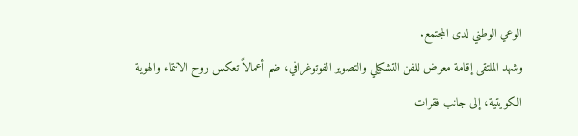الوعي الوطني لدى المجتمع.
وشهد الملتقى إقامة معرض للفن التشكيلي والتصوير الفوتوغرافي، ضم أعمالاً تعكس روح الانتماء والهوية الكويتية، إلى جانب فقرات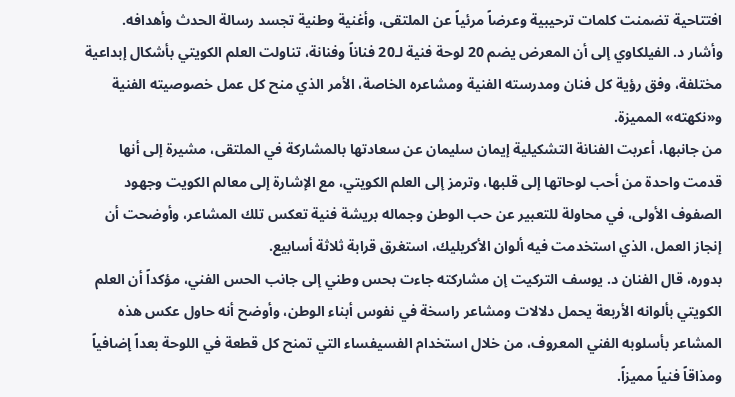افتتاحية تضمنت كلمات ترحيبية وعرضاً مرئياً عن الملتقى، وأغنية وطنية تجسد رسالة الحدث وأهدافه.
وأشار د. الفيلكاوي إلى أن المعرض يضم 20 لوحة فنية لـ20 فناناً وفنانة، تناولت العلم الكويتي بأشكال إبداعية مختلفة، وفق رؤية كل فنان ومدرسته الفنية ومشاعره الخاصة، الأمر الذي منح كل عمل خصوصيته الفنية و«نكهته» المميزة.
من جانبها، أعربت الفنانة التشكيلية إيمان سليمان عن سعادتها بالمشاركة في الملتقى، مشيرة إلى أنها قدمت واحدة من أحب لوحاتها إلى قلبها، وترمز إلى العلم الكويتي، مع الإشارة إلى معالم الكويت وجهود الصفوف الأولى، في محاولة للتعبير عن حب الوطن وجماله بريشة فنية تعكس تلك المشاعر، وأوضحت أن إنجاز العمل، الذي استخدمت فيه ألوان الأكريليك، استغرق قرابة ثلاثة أسابيع.
بدوره، قال الفنان د. يوسف التركيت إن مشاركته جاءت بحس وطني إلى جانب الحس الفني، مؤكداً أن العلم الكويتي بألوانه الأربعة يحمل دلالات ومشاعر راسخة في نفوس أبناء الوطن، وأوضح أنه حاول عكس هذه المشاعر بأسلوبه الفني المعروف، من خلال استخدام الفسيفساء التي تمنح كل قطعة في اللوحة بعداً إضافياً ومذاقاً فنياً مميزاً.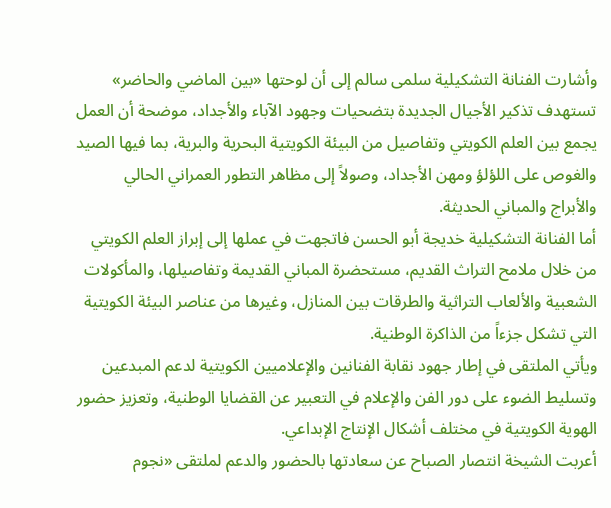وأشارت الفنانة التشكيلية سلمى سالم إلى أن لوحتها «بين الماضي والحاضر» تستهدف تذكير الأجيال الجديدة بتضحيات وجهود الآباء والأجداد، موضحة أن العمل يجمع بين العلم الكويتي وتفاصيل من البيئة الكويتية البحرية والبرية، بما فيها الصيد والغوص على اللؤلؤ ومهن الأجداد، وصولاً إلى مظاهر التطور العمراني الحالي والأبراج والمباني الحديثة.
أما الفنانة التشكيلية خديجة أبو الحسن فاتجهت في عملها إلى إبراز العلم الكويتي من خلال ملامح التراث القديم، مستحضرة المباني القديمة وتفاصيلها، والمأكولات الشعبية والألعاب التراثية والطرقات بين المنازل، وغيرها من عناصر البيئة الكويتية التي تشكل جزءاً من الذاكرة الوطنية.
ويأتي الملتقى في إطار جهود نقابة الفنانين والإعلاميين الكويتية لدعم المبدعين وتسليط الضوء على دور الفن والإعلام في التعبير عن القضايا الوطنية، وتعزيز حضور الهوية الكويتية في مختلف أشكال الإنتاج الإبداعي.
أعربت الشيخة انتصار الصباح عن سعادتها بالحضور والدعم لملتقى «نجوم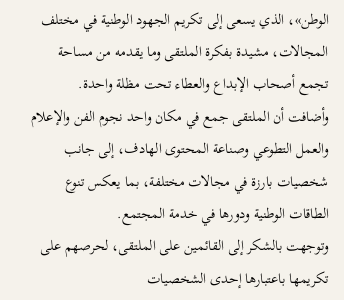الوطن»، الذي يسعى إلى تكريم الجهود الوطنية في مختلف المجالات، مشيدة بفكرة الملتقى وما يقدمه من مساحة تجمع أصحاب الإبداع والعطاء تحت مظلة واحدة.
وأضافت أن الملتقى جمع في مكان واحد نجوم الفن والإعلام والعمل التطوعي وصناعة المحتوى الهادف، إلى جانب شخصيات بارزة في مجالات مختلفة، بما يعكس تنوع الطاقات الوطنية ودورها في خدمة المجتمع.
وتوجهت بالشكر إلى القائمين على الملتقى، لحرصهم على تكريمها باعتبارها إحدى الشخصيات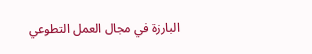البارزة في مجال العمل التطوعي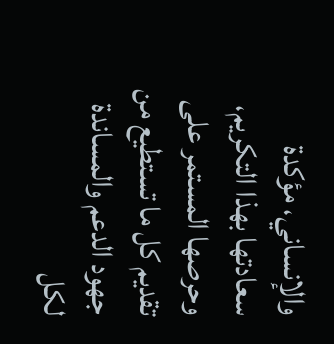والإنساني، مؤكدة سعادتها بهذا التكريم، وحرصها المستمر على تقديم كل ما تستطيع من جهود الدعم والمساندة لكل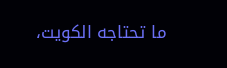ما تحتاجه الكويت،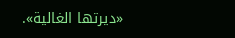«ديرتها الغالية».